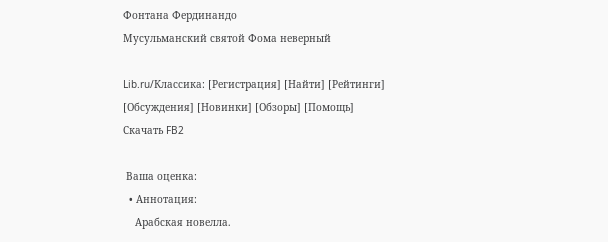Фонтана Фердинандо
Мусульманский святой Фома неверный

Lib.ru/Классика: [Регистрация] [Найти] [Рейтинги] [Обсуждения] [Новинки] [Обзоры] [Помощь]
Скачать FB2

 Ваша оценка:
  • Аннотация:
    Арабская новелла.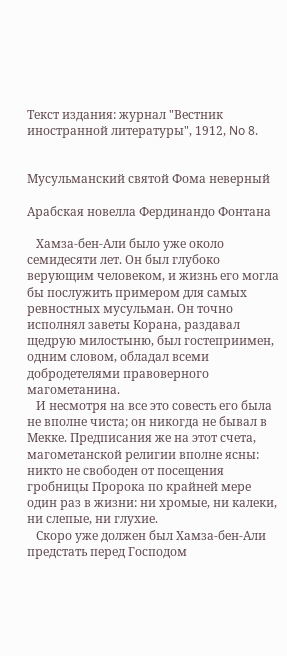Текст издания: журнал "Вестник иностранной литературы", 1912, No 8.


Мусульманский святой Фома неверный

Арабская новелла Фердинандо Фонтана

   Хамза-бен-Али было уже около семидесяти лет. Он был глубоко верующим человеком, и жизнь его могла бы послужить примером для самых ревностных мусульман. Он точно исполнял заветы Корана, раздавал щедрую милостыню, был гостеприимен, одним словом, обладал всеми добродетелями правоверного магометанина.
   И несмотря на все это совесть его была не вполне чиста; он никогда не бывал в Мекке. Предписания же на этот счета, магометанской религии вполне ясны: никто не свободен от посещения гробницы Пророка по крайней мере один раз в жизни: ни хромые, ни калеки, ни слепые, ни глухие.
   Скоро уже должен был Хамза-бен-Али предстать перед Господом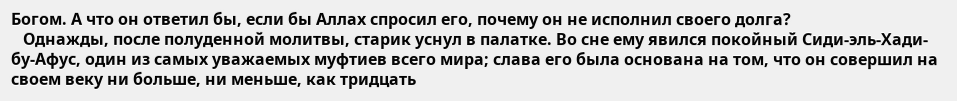Богом. А что он ответил бы, если бы Аллах спросил его, почему он не исполнил своего долга?
   Однажды, после полуденной молитвы, старик уснул в палатке. Во сне ему явился покойный Сиди-эль-Хади-бу-Афус, один из самых уважаемых муфтиев всего мира; слава его была основана на том, что он совершил на своем веку ни больше, ни меньше, как тридцать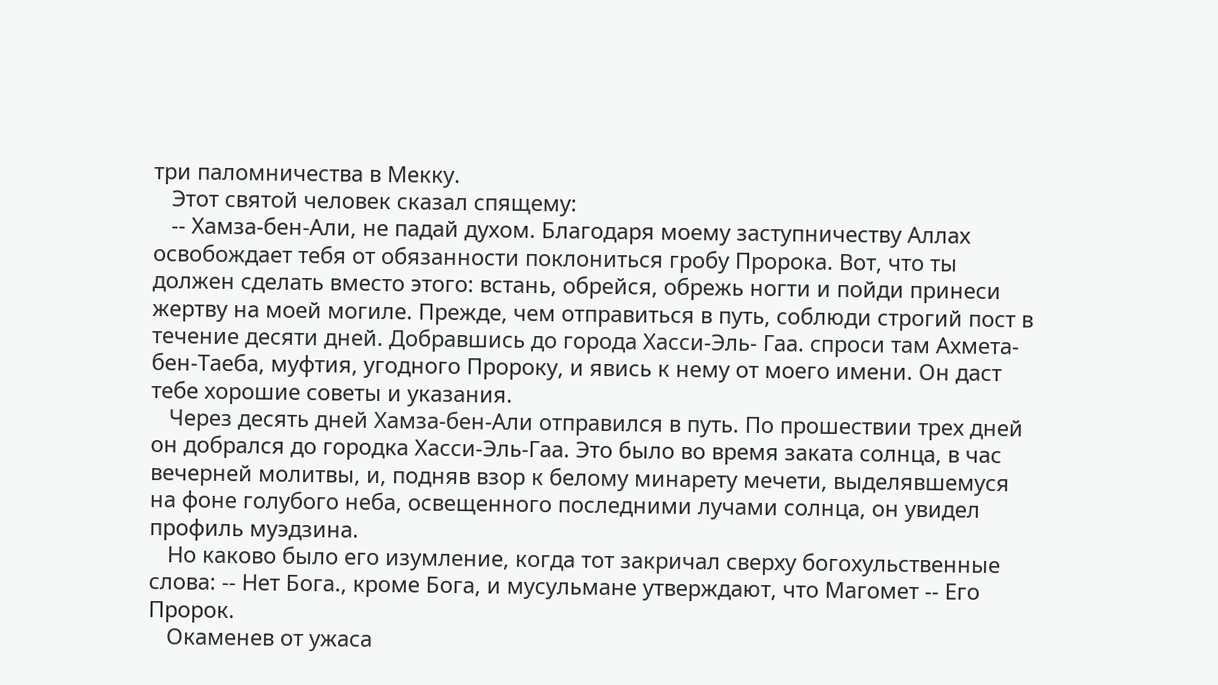три паломничества в Мекку.
   Этот святой человек сказал спящему:
   -- Хамза-бен-Али, не падай духом. Благодаря моему заступничеству Аллах освобождает тебя от обязанности поклониться гробу Пророка. Вот, что ты должен сделать вместо этого: встань, обрейся, обрежь ногти и пойди принеси жертву на моей могиле. Прежде, чем отправиться в путь, соблюди строгий пост в течение десяти дней. Добравшись до города Хасси-Эль- Гаа. спроси там Ахмета-бен-Таеба, муфтия, угодного Пророку, и явись к нему от моего имени. Он даст тебе хорошие советы и указания.
   Через десять дней Хамза-бен-Али отправился в путь. По прошествии трех дней он добрался до городка Хасси-Эль-Гаа. Это было во время заката солнца, в час вечерней молитвы, и, подняв взор к белому минарету мечети, выделявшемуся на фоне голубого неба, освещенного последними лучами солнца, он увидел профиль муэдзина.
   Но каково было его изумление, когда тот закричал сверху богохульственные слова: -- Нет Бога., кроме Бога, и мусульмане утверждают, что Магомет -- Его Пророк.
   Окаменев от ужаса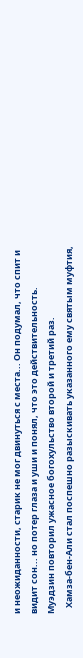и неожиданности, старик не мог двинуться с места... Он подумал, что спит и видит сон... но потер глаза и уши и понял, что это действительность. Муэдзин повторил ужасное богохульство второй и третий раз.
   Хамза-бен-Али стал поспешно разыскивать указанного ему святым муфтия,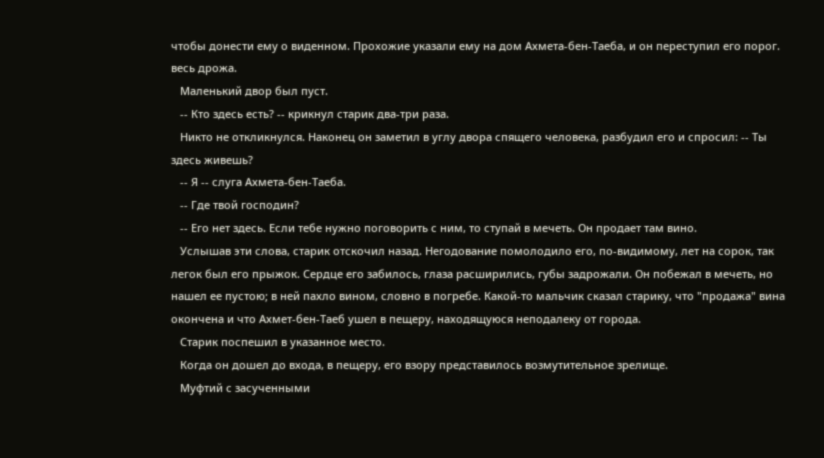чтобы донести ему о виденном. Прохожие указали ему на дом Ахмета-бен-Таеба, и он переступил его порог. весь дрожа.
   Маленький двор был пуст.
   -- Кто здесь есть? -- крикнул старик два-три раза.
   Никто не откликнулся. Наконец он заметил в углу двора спящего человека, разбудил его и спросил: -- Ты здесь живешь?
   -- Я -- слуга Ахмета-бен-Таеба.
   -- Где твой господин?
   -- Его нет здесь. Если тебе нужно поговорить с ним, то ступай в мечеть. Он продает там вино.
   Услышав эти слова, старик отскочил назад. Негодование помолодило его, по-видимому, лет на сорок, так легок был его прыжок. Сердце его забилось, глаза расширились, губы задрожали. Он побежал в мечеть, но нашел ее пустою; в ней пахло вином, словно в погребе. Какой-то мальчик сказал старику, что "продажа" вина окончена и что Ахмет-бен-Таеб ушел в пещеру, находящуюся неподалеку от города.
   Старик поспешил в указанное место.
   Когда он дошел до входа, в пещеру, его взору представилось возмутительное зрелище.
   Муфтий с засученными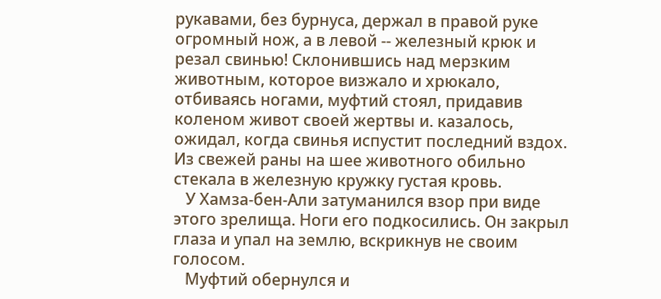рукавами, без бурнуса, держал в правой руке огромный нож, а в левой -- железный крюк и резал свинью! Склонившись над мерзким животным, которое визжало и хрюкало, отбиваясь ногами, муфтий стоял, придавив коленом живот своей жертвы и. казалось, ожидал, когда свинья испустит последний вздох. Из свежей раны на шее животного обильно стекала в железную кружку густая кровь.
   У Хамза-бен-Али затуманился взор при виде этого зрелища. Ноги его подкосились. Он закрыл глаза и упал на землю, вскрикнув не своим голосом.
   Муфтий обернулся и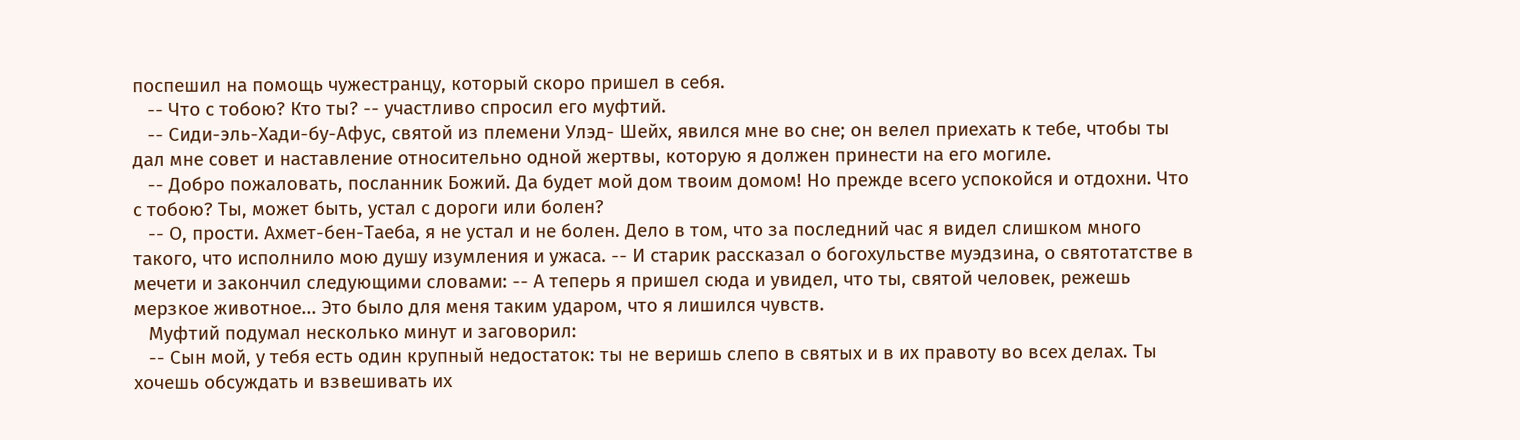поспешил на помощь чужестранцу, который скоро пришел в себя.
   -- Что с тобою? Кто ты? -- участливо спросил его муфтий.
   -- Сиди-эль-Хади-бу-Афус, святой из племени Улэд- Шейх, явился мне во сне; он велел приехать к тебе, чтобы ты дал мне совет и наставление относительно одной жертвы, которую я должен принести на его могиле.
   -- Добро пожаловать, посланник Божий. Да будет мой дом твоим домом! Но прежде всего успокойся и отдохни. Что с тобою? Ты, может быть, устал с дороги или болен?
   -- О, прости. Ахмет-бен-Таеба, я не устал и не болен. Дело в том, что за последний час я видел слишком много такого, что исполнило мою душу изумления и ужаса. -- И старик рассказал о богохульстве муэдзина, о святотатстве в мечети и закончил следующими словами: -- А теперь я пришел сюда и увидел, что ты, святой человек, режешь мерзкое животное... Это было для меня таким ударом, что я лишился чувств.
   Муфтий подумал несколько минут и заговорил:
   -- Сын мой, у тебя есть один крупный недостаток: ты не веришь слепо в святых и в их правоту во всех делах. Ты хочешь обсуждать и взвешивать их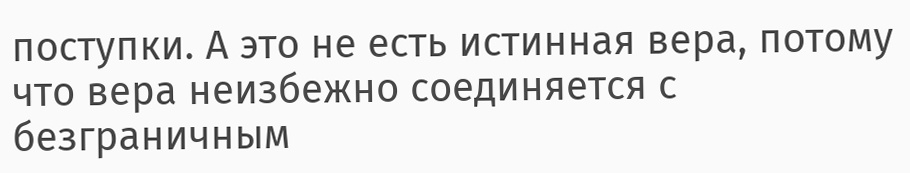поступки. А это не есть истинная вера, потому что вера неизбежно соединяется с безграничным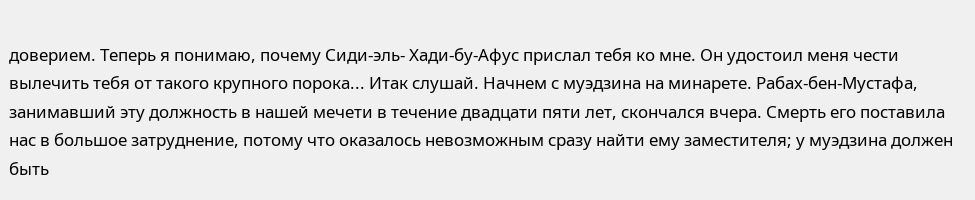доверием. Теперь я понимаю, почему Сиди-эль- Хади-бу-Афус прислал тебя ко мне. Он удостоил меня чести вылечить тебя от такого крупного порока... Итак слушай. Начнем с муэдзина на минарете. Рабах-бен-Мустафа, занимавший эту должность в нашей мечети в течение двадцати пяти лет, скончался вчера. Смерть его поставила нас в большое затруднение, потому что оказалось невозможным сразу найти ему заместителя; у муэдзина должен быть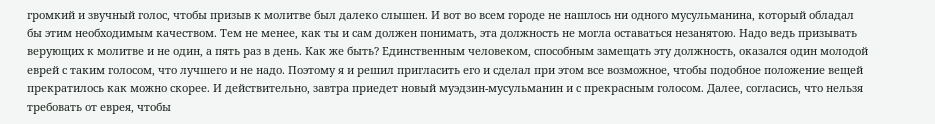громкий и звучный голос, чтобы призыв к молитве был далеко слышен. И вот во всем городе не нашлось ни одного мусульманина, который обладал бы этим необходимым качеством. Тем не менее, как ты и сам должен понимать, эта должность не могла оставаться незанятою. Надо ведь призывать верующих к молитве и не один, а пять раз в день. Как же быть? Единственным человеком, способным замещать эту должность, оказался один молодой еврей с таким голосом, что лучшего и не надо. Поэтому я и решил пригласить его и сделал при этом все возможное, чтобы подобное положение вещей прекратилось как можно скорее. И действительно, завтра приедет новый муэдзин-мусульманин и с прекрасным голосом. Далее, согласись, что нельзя требовать от еврея, чтобы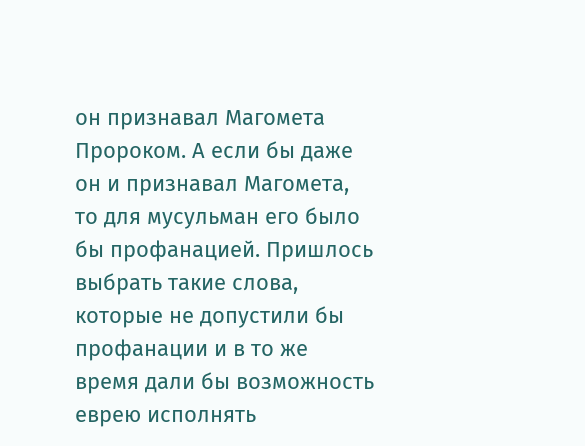он признавал Магомета Пророком. А если бы даже он и признавал Магомета, то для мусульман его было бы профанацией. Пришлось выбрать такие слова, которые не допустили бы профанации и в то же время дали бы возможность еврею исполнять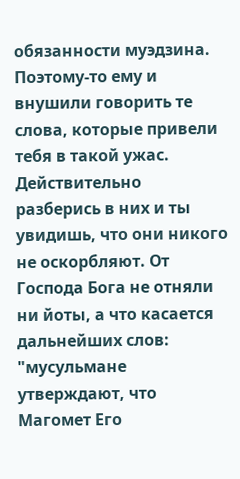обязанности муэдзина. Поэтому-то ему и внушили говорить те слова, которые привели тебя в такой ужас. Действительно разберись в них и ты увидишь, что они никого не оскорбляют. От Господа Бога не отняли ни йоты, а что касается дальнейших слов: "мусульмане утверждают, что Магомет Его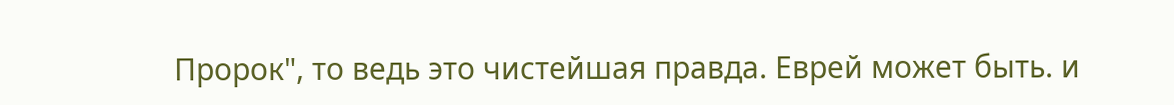Пророк", то ведь это чистейшая правда. Еврей может быть. и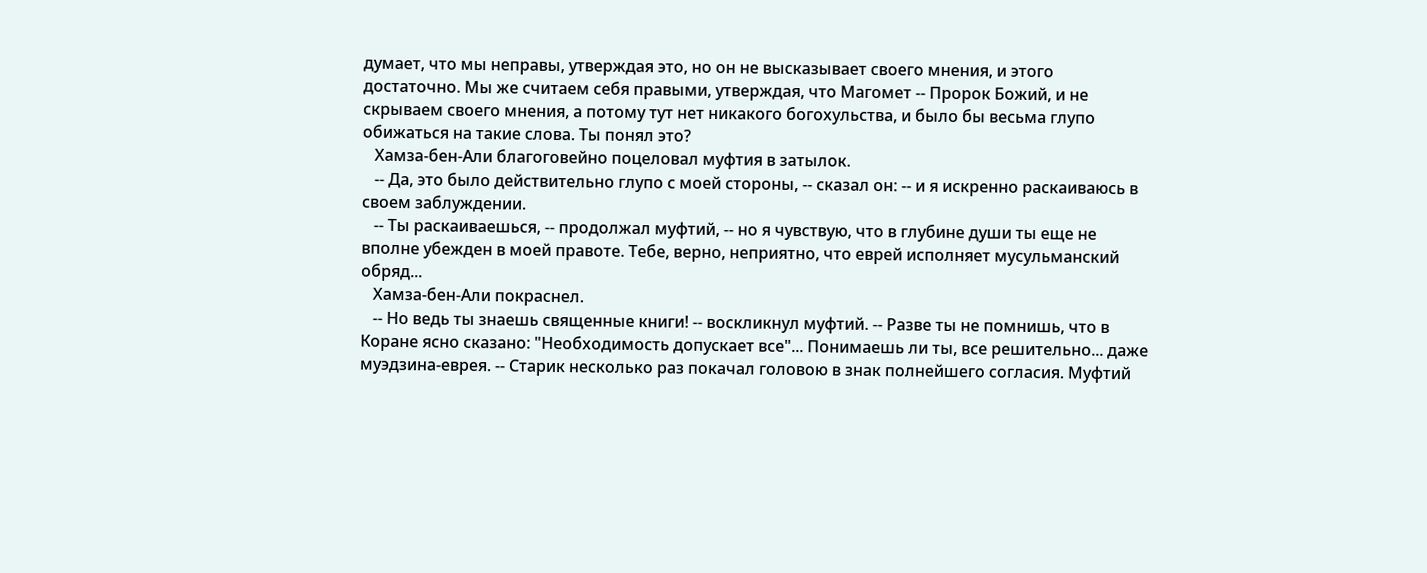думает, что мы неправы, утверждая это, но он не высказывает своего мнения, и этого достаточно. Мы же считаем себя правыми, утверждая, что Магомет -- Пророк Божий, и не скрываем своего мнения, а потому тут нет никакого богохульства, и было бы весьма глупо обижаться на такие слова. Ты понял это?
   Хамза-бен-Али благоговейно поцеловал муфтия в затылок.
   -- Да, это было действительно глупо с моей стороны, -- сказал он: -- и я искренно раскаиваюсь в своем заблуждении.
   -- Ты раскаиваешься, -- продолжал муфтий, -- но я чувствую, что в глубине души ты еще не вполне убежден в моей правоте. Тебе, верно, неприятно, что еврей исполняет мусульманский обряд...
   Хамза-бен-Али покраснел.
   -- Но ведь ты знаешь священные книги! -- воскликнул муфтий. -- Разве ты не помнишь, что в Коране ясно сказано: "Необходимость допускает все"... Понимаешь ли ты, все решительно... даже муэдзина-еврея. -- Старик несколько раз покачал головою в знак полнейшего согласия. Муфтий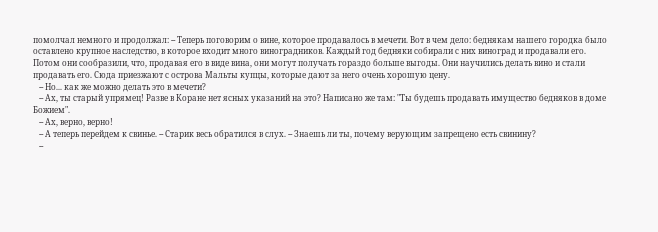помолчал немного и продолжал: -- Теперь поговорим о вине, которое продавалось в мечети. Вот в чем дело: беднякам нашего городка было оставлено крупное наследство, в которое входит много виноградников. Каждый год бедняки собирали с них виноград и продавали его. Потом они сообразили, что, продавая его в виде вина, они могут получать гораздо больше выгоды. Они научились делать вино и стали продавать его. Сюда приезжают с острова Мальты купцы, которые дают за него очень хорошую цену.
   -- Но... как же можно делать это в мечети?
   -- Ах, ты старый упрямец! Разве в Коране нет ясных указаний на это? Написано же там: "Ты будешь продавать имущество бедняков в доме Божием".
   -- Ах, верно, верно!
   -- А теперь перейдем к свинье. -- Старик весь обратился в слух. -- Знаешь ли ты, почему верующим запрещено есть свинину?
   --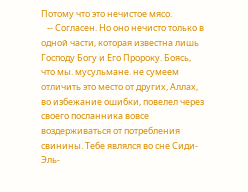Потому что это нечистое мясо.
   -- Согласен. Но оно нечисто только в одной части, которая известна лишь Господу Богу и Его Пророку. Боясь, что мы. мусульмане. не сумеем отличить это место от других, Аллах, во избежание ошибки, повелел через своего посланника вовсе воздерживаться от потребления свинины. Тебе являлся во сне Сиди-Эль-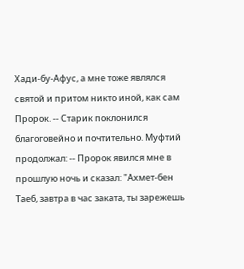Хади-бу-Афус, а мне тоже являлся святой и притом никто иной, как сам Пророк. -- Старик поклонился благоговейно и почтительно. Муфтий продолжал: -- Пророк явился мне в прошлую ночь и сказал: "Ахмет-бен Таеб, завтра в час заката, ты зарежешь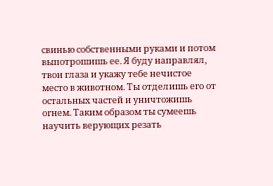свинью собственными руками и потом выпотрошишь ее. Я буду направлял, твои глаза и укажу тебе нечистое место в животном. Ты отделишь его от остальных частей и уничтожишь огнем. Таким образом ты сумеешь научить верующих резать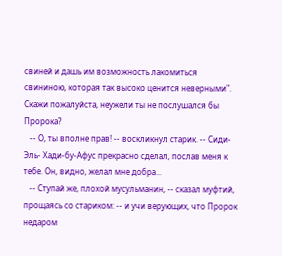свиней и дашь им возможность лакомиться свининою, которая так высоко ценится неверными". Скажи пожалуйста, неужели ты не послушался бы Пророка?
   -- О, ты вполне прав! -- воскликнул старик. -- Сиди-Эль- Хади-бу-Афус прекрасно сделал, послав меня к тебе. Он, видно, желал мне добра...
   -- Ступай же, плохой мусульманин, -- сказал муфтий, прощаясь со стариком: -- и учи верующих, что Пророк недаром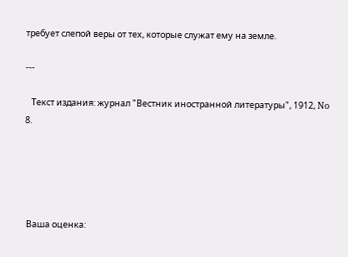требует слепой веры от тех, которые служат ему на земле.

---

   Текст издания: журнал "Вестник иностранной литературы", 1912, No 8.





 Ваша оценка: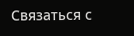Связаться с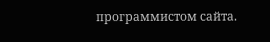программистом сайта.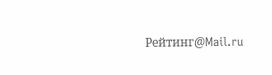Рейтинг@Mail.ru